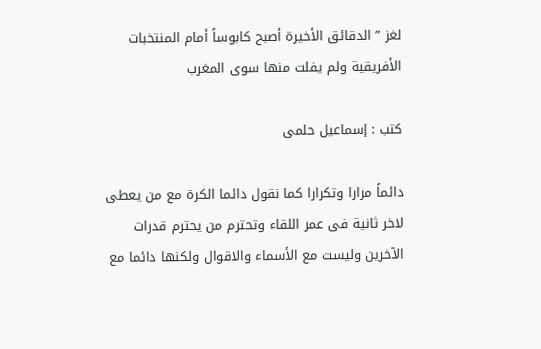لغز ” الدقائق الأخيرة أصبح كابوساً أمام المنتخبات الأفريقية ولم يفلت منها سوى المغرب

كتب : إسماعيل حلمى

دائماً مرارا وتكرارا كما نقول دائما الكرة مع من يعطى لاخر ثانية فى عمر اللقاء وتحترم من يحترم قدرات الآخرين وليست مع الأسماء والاقوال ولكنها دائما مع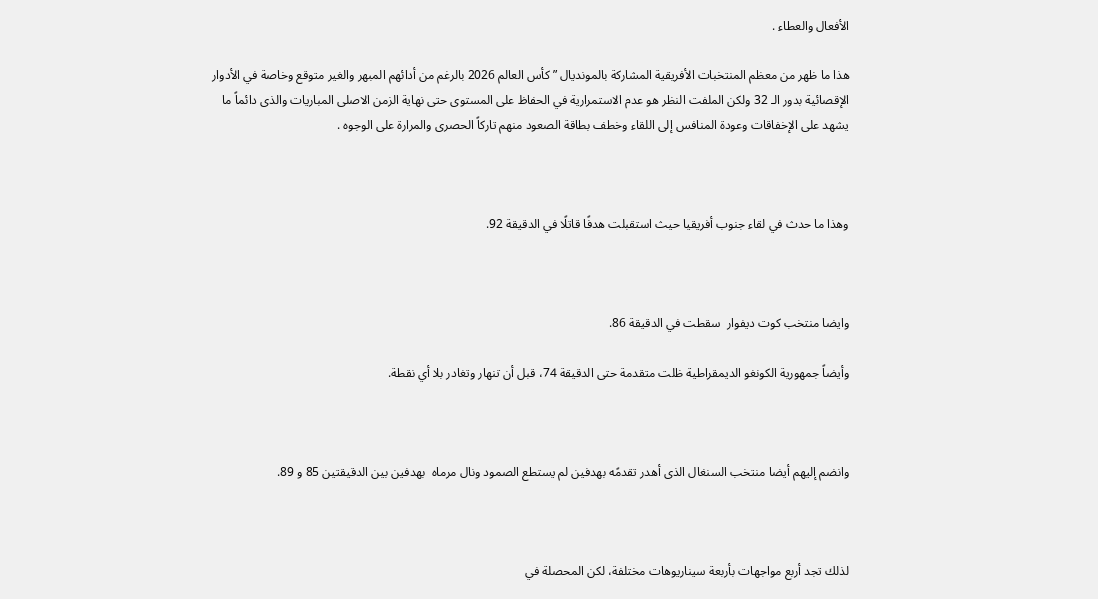الأفعال والعطاء .

هذا ما ظهر من معظم المنتخبات الأفريقية المشاركة بالمونديال ” كأس العالم 2026 بالرغم من أدائهم المبهر والغير متوقع وخاصة في الأدوار الإقصائية بدور الـ 32 ولكن الملفت النظر هو عدم الاستمرارية في الحفاظ على المستوى حتى نهاية الزمن الاصلى المباريات والذى دائماً ما يشهد على الإخفاقات وعودة المنافس إلى اللقاء وخطف بطاقة الصعود منهم تاركاً الحصرى والمرارة على الوجوه .



وهذا ما حدث في لقاء جنوب أفريقيا حيث استقبلت هدفًا قاتلًا في الدقيقة 92.



وايضا منتخب كوت ديفوار  سقطت في الدقيقة 86.

وأيضاً جمهورية الكونغو الديمقراطية ظلت متقدمة حتى الدقيقة 74، قبل أن تنهار وتغادر بلا أي نقطة.



وانضم إليهم أيضا منتخب السنغال الذى أهدر تقدمًه بهدفين لم يستطع الصمود ونال مرماه  بهدفين بين الدقيقتين 85 و 89.



لذلك تجد أربع مواجهات بأربعة سيناريوهات مختلفة، لكن المحصلة في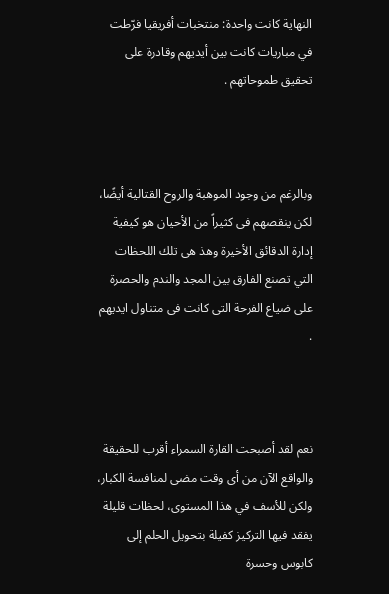النهاية كانت واحدة: منتخبات أفريقيا فرّطت في مباريات كانت بين أيديهم وقادرة على تحقيق طموحاتهم .



وبالرغم من وجود الموهبة والروح القتالية أيضًا، لكن ينقصهم فى كثيراً من الأحيان هو كيفية إدارة الدقائق الأخيرة وهذ هى تلك اللحظات التي تصنع الفارق بين المجد والندم والحصرة على ضياع الفرحة التى كانت فى متناول ايديهم .



نعم لقد أصبحت القارة السمراء أقرب للحقيقة والواقع الآن من أى وقت مضى لمنافسة الكبار، ولكن للأسف في هذا المستوى، لحظات قليلة يفقد فيها التركيز كفيلة بتحويل الحلم إلى كابوس وحسرة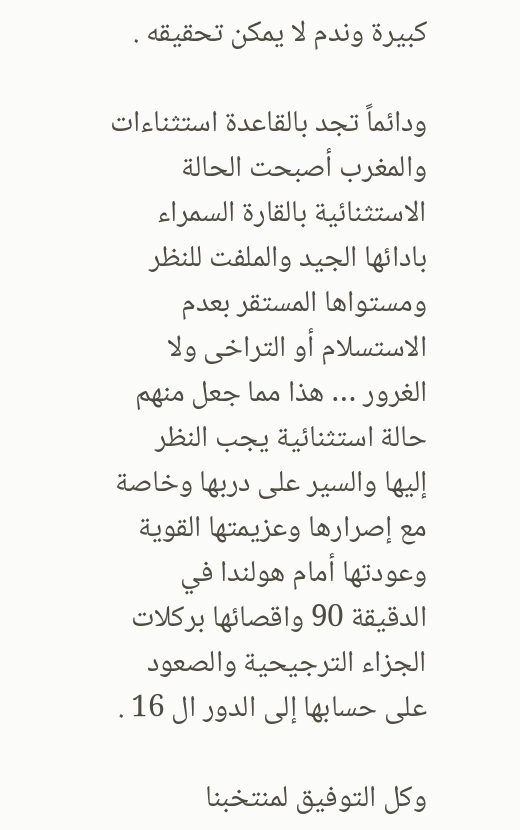كبيرة وندم لا يمكن تحقيقه .

ودائماً تجد بالقاعدة استثناءات والمغرب أصبحت الحالة الاستثنائية بالقارة السمراء بادائها الجيد والملفت للنظر ومستواها المستقر بعدم الاستسلام أو التراخى ولا الغرور … هذا مما جعل منهم حالة استثنائية يجب النظر إليها والسير على دربها وخاصة مع إصرارها وعزيمتها القوية وعودتها أمام هولندا في الدقيقة 90 واقصائها بركلات الجزاء الترجيحية والصعود على حسابها إلى الدور ال 16 .

وكل التوفيق لمنتخبنا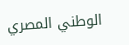الوطني المصري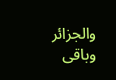والجزائر وباقى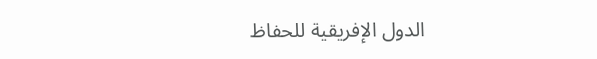الدول الإفريقية للحفاظ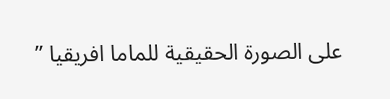على الصورة الحقيقية للماما افريقيا ”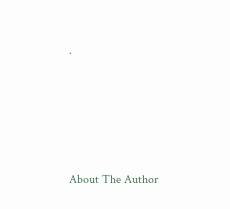.





About The Author